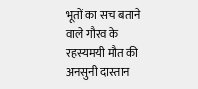भूतों का सच बताने वाले गौरव के रहस्यमयी मौत की अनसुनी दास्तान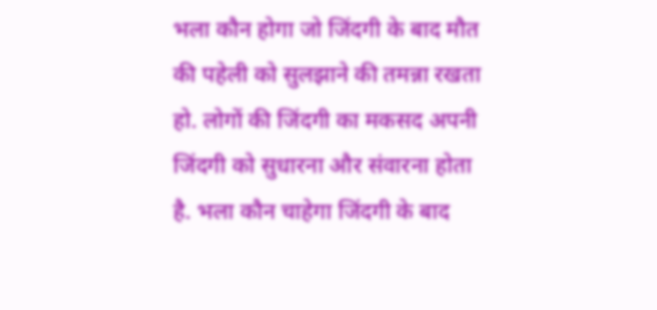भला कौन होगा जो जिंदगी के बाद मौत की पहेली को सुलझाने की तमन्ना रखता हो. लोगों की जिंदगी का मकसद अपनी जिंदगी को सुधारना और संवारना होता है. भला कौन चाहेगा जिंदगी के बाद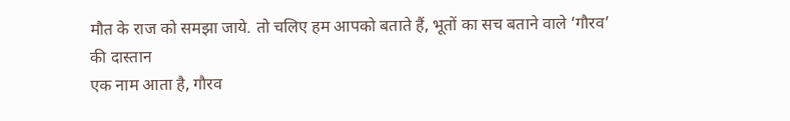मौत के राज को समझा जाये. तो चलिए हम आपको बताते हैं, भूतों का सच बताने वाले ‘गौरव’ की दास्तान
एक नाम आता है, गौरव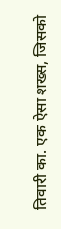तिवारी का. एक ऐसा शख्स, जिसको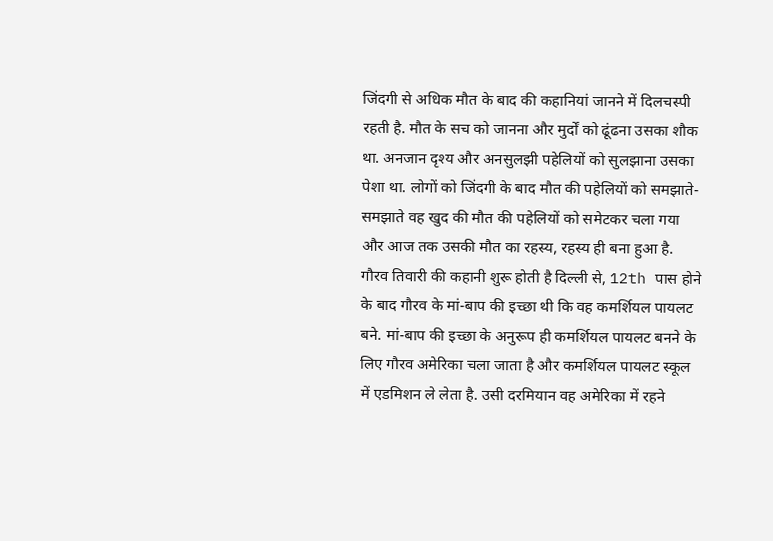जिंदगी से अधिक मौत के बाद की कहानियां जानने में दिलचस्पी रहती है. मौत के सच को जानना और मुर्दों को ढूंढना उसका शौक था. अनजान दृश्य और अनसुलझी पहेलियों को सुलझाना उसका पेशा था. लोगों को जिंदगी के बाद मौत की पहेलियों को समझाते-समझाते वह खुद की मौत की पहेलियों को समेटकर चला गया और आज तक उसकी मौत का रहस्य, रहस्य ही बना हुआ है.
गौरव तिवारी की कहानी शुरू होती है दिल्ली से, 12th पास होने के बाद गौरव के मां-बाप की इच्छा थी कि वह कमर्शियल पायलट बने. मां-बाप की इच्छा के अनुरूप ही कमर्शियल पायलट बनने के लिए गौरव अमेरिका चला जाता है और कमर्शियल पायलट स्कूल में एडमिशन ले लेता है. उसी दरमियान वह अमेरिका में रहने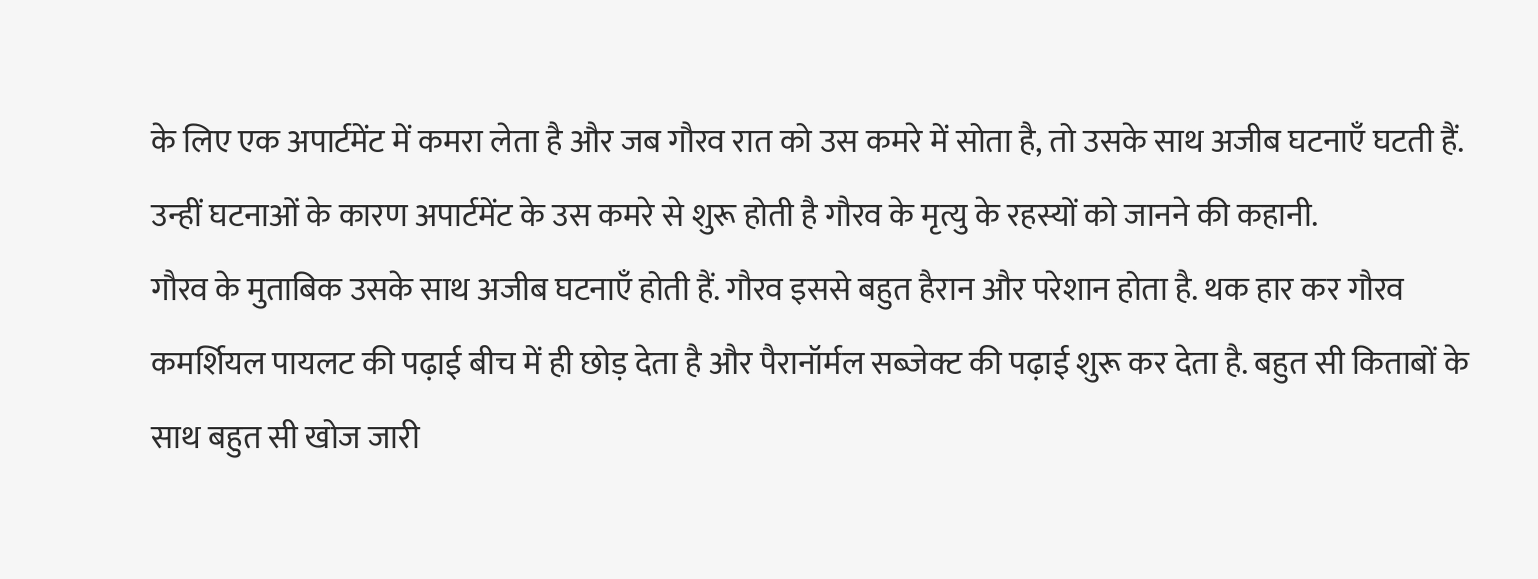के लिए एक अपार्टमेंट में कमरा लेता है और जब गौरव रात को उस कमरे में सोता है, तो उसके साथ अजीब घटनाएँ घटती हैं. उन्हीं घटनाओं के कारण अपार्टमेंट के उस कमरे से शुरू होती है गौरव के मृत्यु के रहस्यों को जानने की कहानी.
गौरव के मुताबिक उसके साथ अजीब घटनाएँ होती हैं. गौरव इससे बहुत हैरान और परेशान होता है. थक हार कर गौरव कमर्शियल पायलट की पढ़ाई बीच में ही छोड़ देता है और पैरानॉर्मल सब्जेक्ट की पढ़ाई शुरू कर देता है. बहुत सी किताबों के साथ बहुत सी खोज जारी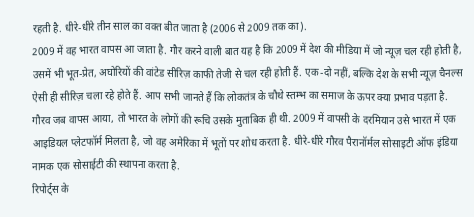रहती है. धीरे-धीरे तीन साल का वक्त बीत जाता है (2006 से 2009 तक का).
2009 में वह भारत वापस आ जाता है. गौर करने वाली बात यह है कि 2009 में देश की मीडिया में जो न्यूज़ चल रही होती है, उसमें भी भूत-प्रेत, अघोरियों की वांटेड सीरिज़ काफी तेजी से चल रही होती हैं. एक-दो नहीं, बल्कि देश के सभी न्यूज़ चैनल्स ऐसी ही सीरिज़ चला रहे होते हैं. आप सभी जानते हैं कि लोकतंत्र के चौथे स्तम्भ का समाज के ऊपर क्या प्रभाव पड़ता है. गौरव जब वापस आया, तो भारत के लोगों की रूचि उसके मुताबिक ही थी. 2009 में वापसी के दरमियान उसे भारत में एक आइडियल प्लेटफॉर्म मिलता है, जो वह अमेरिका में भूतों पर शोध करता है. धीरे-धीरे गौरव पैरानॉर्मल सोसाइटी ऑफ इंडिया नामक एक सोसाईटी की स्थापना करता है.
रिपोर्ट्स के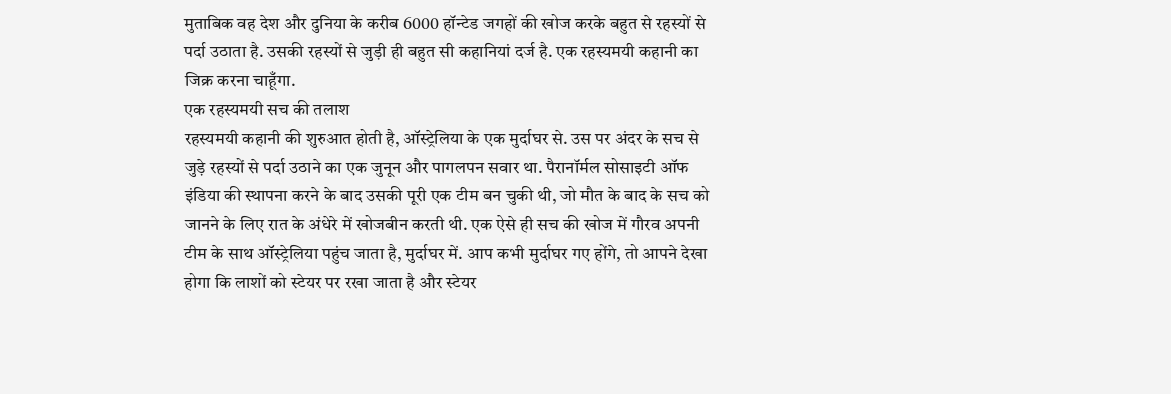मुताबिक वह देश और दुनिया के करीब 6000 हॉन्टेड जगहों की खोज करके बहुत से रहस्यों से पर्दा उठाता है. उसकी रहस्यों से जुड़ी ही बहुत सी कहानियां दर्ज है. एक रहस्यमयी कहानी का जिक्र करना चाहूँगा.
एक रहस्यमयी सच की तलाश
रहस्यमयी कहानी की शुरुआत होती है, ऑस्ट्रेलिया के एक मुर्दाघर से. उस पर अंदर के सच से जुड़े रहस्यों से पर्दा उठाने का एक जुनून और पागलपन सवार था. पैरानॉर्मल सोसाइटी ऑफ इंडिया की स्थापना करने के बाद उसकी पूरी एक टीम बन चुकी थी, जो मौत के बाद के सच को जानने के लिए रात के अंधेरे में खोजबीन करती थी. एक ऐसे ही सच की खोज में गौरव अपनी टीम के साथ ऑस्ट्रेलिया पहुंच जाता है, मुर्दाघर में. आप कभी मुर्दाघर गए होंगे, तो आपने देखा होगा कि लाशों को स्टेयर पर रखा जाता है और स्टेयर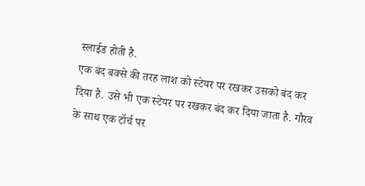स्लाईड होती है.
एक बंद बक्से की तरह लाश को स्टेयर पर रखकर उसको बंद कर दिया है. उसे भी एक स्टेयर पर रखकर बंद कर दिया जाता है. गौरव के साथ एक टॉर्च पर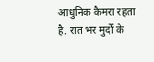आधुनिक कैमरा रहता है. रात भर मुर्दों के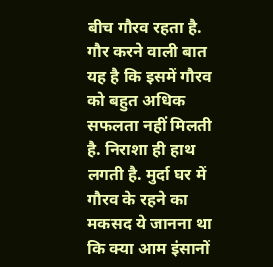बीच गौरव रहता है. गौर करने वाली बात यह है कि इसमें गौरव को बहुत अधिक सफलता नहीं मिलती है. निराशा ही हाथ लगती है. मुर्दा घर में गौरव के रहने का मकसद ये जानना था कि क्या आम इंसानों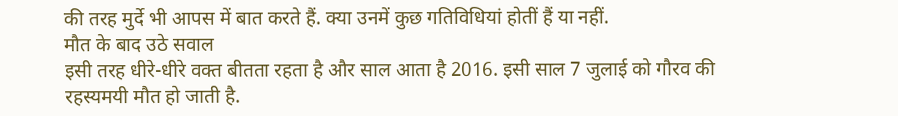की तरह मुर्दे भी आपस में बात करते हैं. क्या उनमें कुछ गतिविधियां होतीं हैं या नहीं.
मौत के बाद उठे सवाल
इसी तरह धीरे-धीरे वक्त बीतता रहता है और साल आता है 2016. इसी साल 7 जुलाई को गौरव की रहस्यमयी मौत हो जाती है.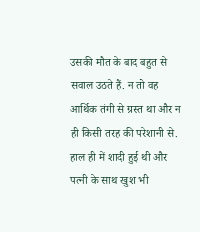उसकी मौत के बाद बहुत से सवाल उठते हैं. न तो वह आर्थिक तंगी से ग्रस्त था और न ही किसी तरह की परेशानी से. हाल ही में शादी हुई थी और पत्नी के साथ खुश भी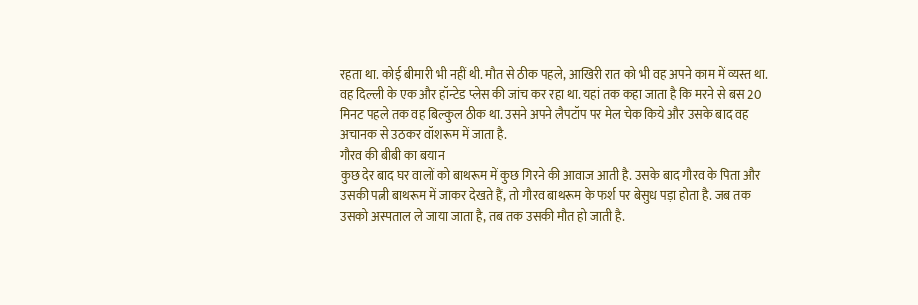रहता था. कोई बीमारी भी नहीं थी. मौत से ठीक पहले, आखिरी रात को भी वह अपने काम में व्यस्त था. वह दिल्ली के एक और हॉन्टेड प्लेस की जांच कर रहा था. यहां तक कहा जाता है कि मरने से बस 20 मिनट पहले तक वह बिल्कुल ठीक था. उसने अपने लैपटॉप पर मेल चेक किये और उसके बाद वह अचानक से उठकर वॉशरूम में जाता है.
गौरव की बीबी का बयान
कुछ देर बाद घर वालों को बाथरूम में कुछ गिरने की आवाज आती है. उसके बाद गौरव के पिता और उसकी पत्नी बाथरूम में जाकर देखते हैं, तो गौरव बाथरूम के फर्श पर बेसुध पड़ा होता है. जब तक उसको अस्पताल ले जाया जाता है, तब तक उसकी मौत हो जाती है.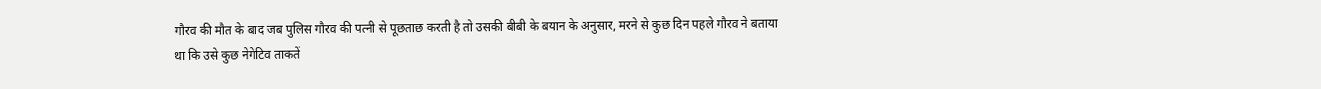गौरव की मौत के बाद जब पुलिस गौरव की पत्नी से पूछताछ करती है तो उसकी बीबी के बयान के अनुसार, मरने से कुछ दिन पहले गौरव ने बताया था कि उसे कुछ नेगेटिव ताकतें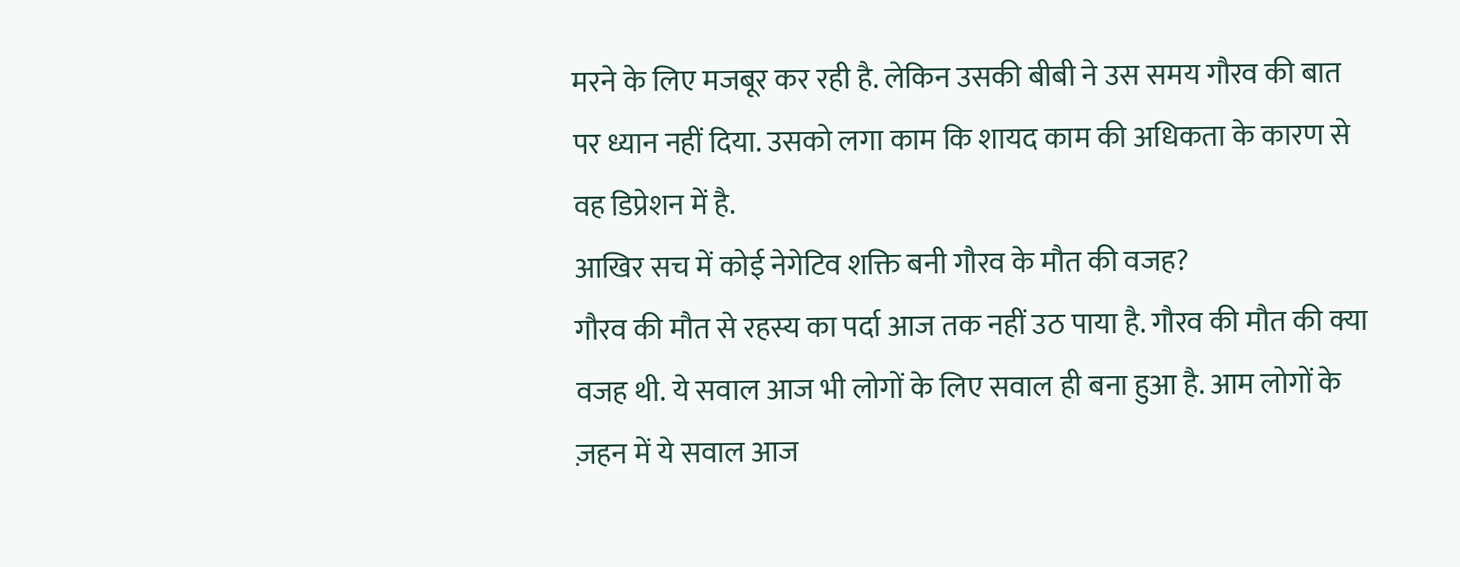मरने के लिए मजबूर कर रही है. लेकिन उसकी बीबी ने उस समय गौरव की बात पर ध्यान नहीं दिया. उसको लगा काम कि शायद काम की अधिकता के कारण से वह डिप्रेशन में है.
आखिर सच में कोई नेगेटिव शक्ति बनी गौरव के मौत की वजह?
गौरव की मौत से रहस्य का पर्दा आज तक नहीं उठ पाया है. गौरव की मौत की क्या वजह थी. ये सवाल आज भी लोगों के लिए सवाल ही बना हुआ है. आम लोगों के ज़हन में ये सवाल आज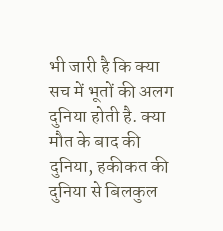भी जारी है कि क्या सच में भूतों की अलग दुनिया होती है. क्या मौत के बाद की दुनिया, हकीकत की दुनिया से बिलकुल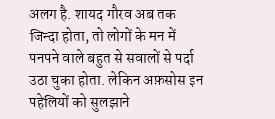अलग है. शायद गौरव अब तक जिन्दा होता, तो लोगों के मन में पनपने वाले बहुत से सवालों से पर्दा उठा चुका होता. लेकिन अफ़सोस इन पहेलियों को सुलझाने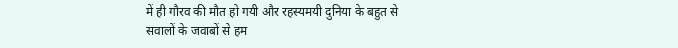में ही गौरव की मौत हो गयी और रहस्यमयी दुनिया के बहुत से सवालों के जवाबों से हम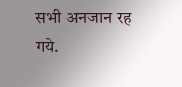सभी अनजान रह गये.